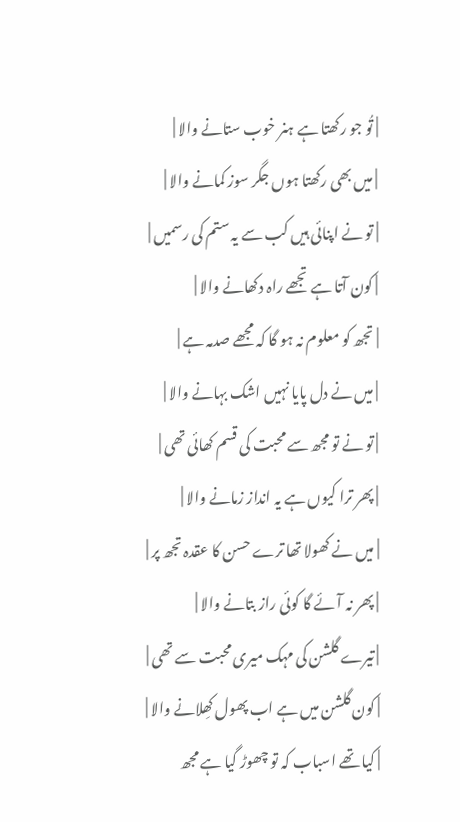| تُو جو رکھتا ہے ہنر خوب ستانے والا |
| میں بھی رکھتا ہوں جگر سوز کمانے والا |
| تو نے اپنائی ہیں کب سے یہ ستم کی رسمیں |
| کون آتا ہے تجھے راہ دکھانے والا |
| تجھ کو معلوم نہ ہو گا کہ مجھے صدمہ ہے |
| میں نے دل پایا نہیں اشک بہانے والا |
| تو نے تو مجھ سے محبت کی قسم کھائی تھی |
| پھر ترا کیوں ہے یہ انداز زمانے والا |
| میں نے کھولا تھا ترے حسن کا عقدہ تجھ پر |
| پھر نہ آئے گا کوئی راز بتانے والا |
| تیرے گلشن کی مہک میری محبت سے تھی |
| کون گلشن میں ہے اب پھول کھِلانے والا |
| کیا تھے اسباب کہ تو چھوڑ گیا ہے مجھ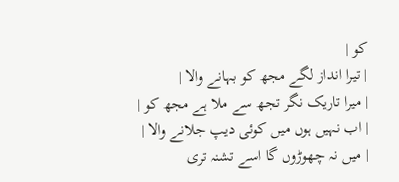کو |
| تیرا انداز لگے مجھ کو بہانے والا |
| میرا تاریک نگر تجھ سے ملا ہے مجھ کو |
| اب نہیں ہوں میں کوئی دیپ جلانے والا |
| میں نہ چھوڑوں گا اسے تشنہ تری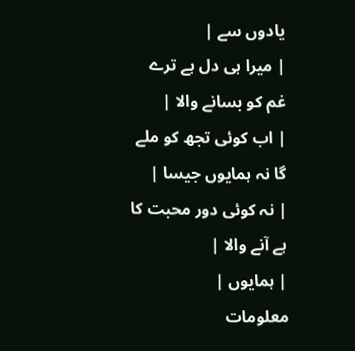یادوں سے |
| میرا ہی دل ہے ترے غم کو بسانے والا |
| اب کوئی تجھ کو ملے گا نہ ہمایوں جیسا |
| نہ کوئی دور محبت کا ہے آنے والا |
| ہمایوں |
معلومات